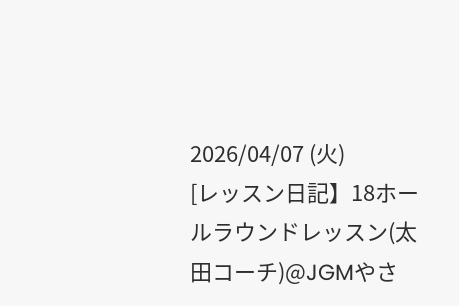2026/04/07 (火)
[レッスン日記】18ホールラウンドレッスン(太田コーチ)@JGMやさ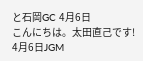と石岡GC 4月6日
こんにちは。太田直己です!
4月6日JGM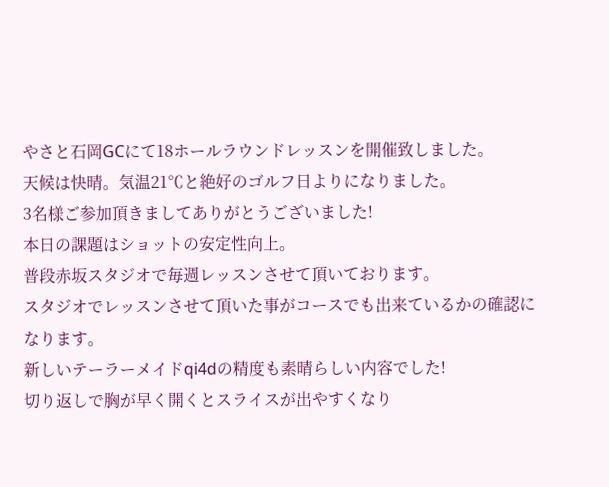やさと石岡GCにて18ホールラウンドレッスンを開催致しました。
天候は快晴。気温21℃と絶好のゴルフ日よりになりました。
3名様ご参加頂きましてありがとうございました!
本日の課題はショットの安定性向上。
普段赤坂スタジオで毎週レッスンさせて頂いております。
スタジオでレッスンさせて頂いた事がコースでも出来ているかの確認になります。
新しいテーラーメイドqi4dの精度も素晴らしい内容でした!
切り返しで胸が早く開くとスライスが出やすくなり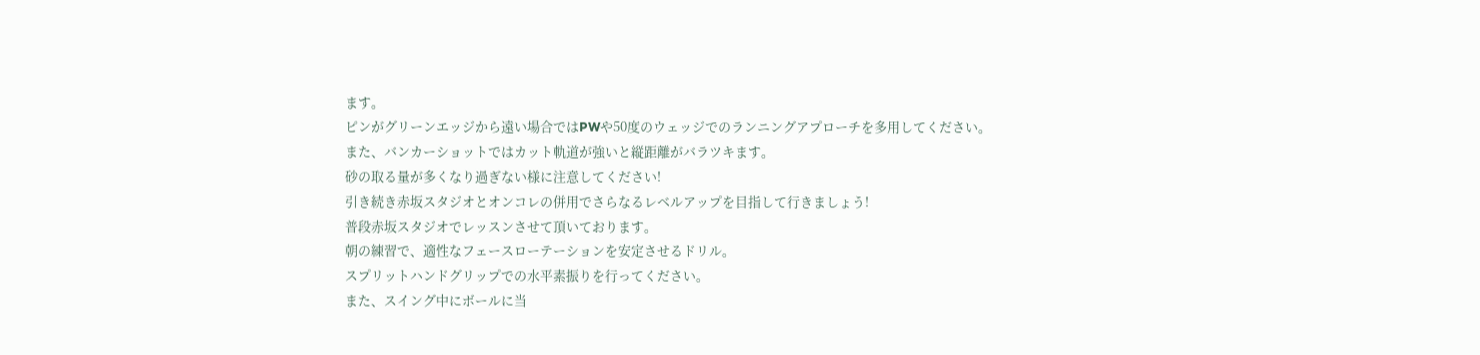ます。
ピンがグリーンエッジから遠い場合ではPWや50度のウェッジでのランニングアプローチを多用してください。
また、バンカーショットではカット軌道が強いと縦距離がバラツキます。
砂の取る量が多くなり過ぎない様に注意してください!
引き続き赤坂スタジオとオンコレの併用でさらなるレベルアップを目指して行きましょう!
普段赤坂スタジオでレッスンさせて頂いております。
朝の練習で、適性なフェースローテーションを安定させるドリル。
スプリットハンドグリップでの水平素振りを行ってください。
また、スイング中にボールに当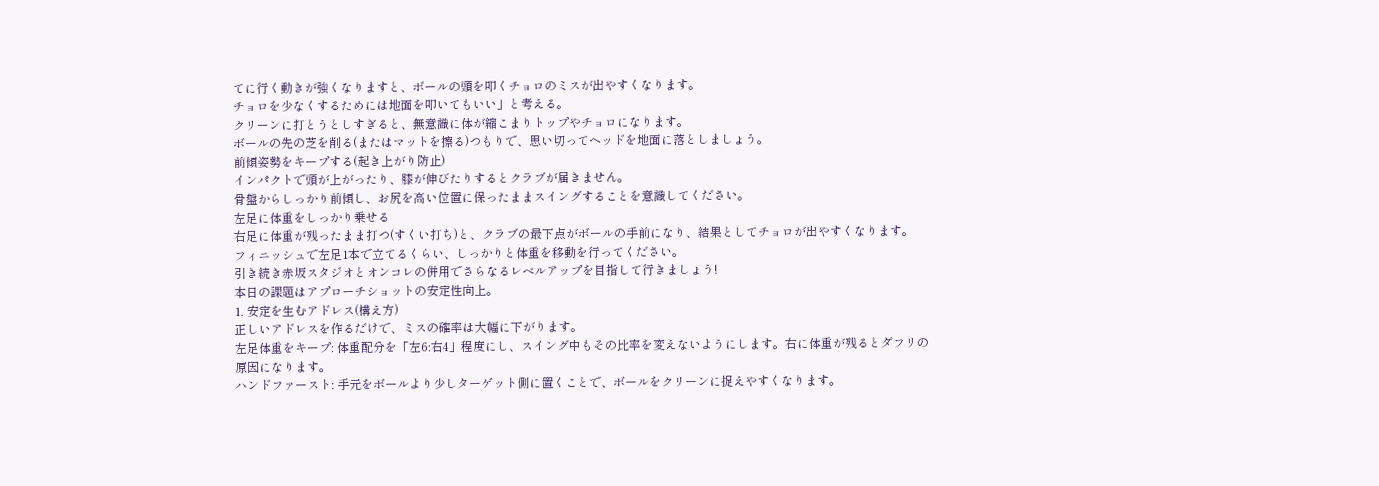てに行く動きが強くなりますと、ボールの頭を叩くチョロのミスが出やすくなります。
チョロを少なくするためには地面を叩いてもいい」と考える。
クリーンに打とうとしすぎると、無意識に体が縮こまりトップやチョロになります。
ボールの先の芝を削る(またはマットを擦る)つもりで、思い切ってヘッドを地面に落としましょう。
前傾姿勢をキープする(起き上がり防止)
インパクトで頭が上がったり、膝が伸びたりするとクラブが届きません。
骨盤からしっかり前傾し、お尻を高い位置に保ったままスイングすることを意識してください。
左足に体重をしっかり乗せる
右足に体重が残ったまま打つ(すくい打ち)と、クラブの最下点がボールの手前になり、結果としてチョロが出やすくなります。
フィニッシュで左足1本で立てるくらい、しっかりと体重を移動を行ってください。
引き続き赤坂スタジオとオンコレの併用でさらなるレベルアップを目指して行きましょう!
本日の課題はアプローチショットの安定性向上。
1. 安定を生むアドレス(構え方)
正しいアドレスを作るだけで、ミスの確率は大幅に下がります。
左足体重をキープ: 体重配分を「左6:右4」程度にし、スイング中もその比率を変えないようにします。右に体重が残るとダフリの原因になります。
ハンドファースト: 手元をボールより少しターゲット側に置くことで、ボールをクリーンに捉えやすくなります。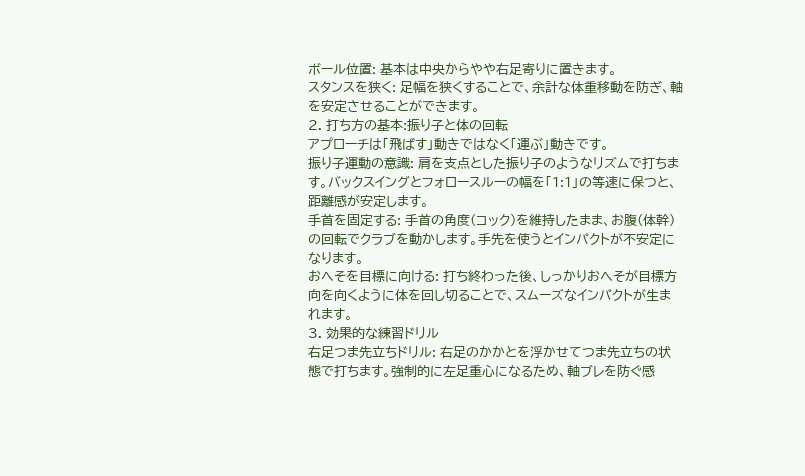ボール位置: 基本は中央からやや右足寄りに置きます。
スタンスを狭く: 足幅を狭くすることで、余計な体重移動を防ぎ、軸を安定させることができます。
2. 打ち方の基本:振り子と体の回転
アプローチは「飛ばす」動きではなく「運ぶ」動きです。
振り子運動の意識: 肩を支点とした振り子のようなリズムで打ちます。バックスイングとフォロースルーの幅を「1:1」の等速に保つと、距離感が安定します。
手首を固定する: 手首の角度(コック)を維持したまま、お腹(体幹)の回転でクラブを動かします。手先を使うとインパクトが不安定になります。
おへそを目標に向ける: 打ち終わった後、しっかりおへそが目標方向を向くように体を回し切ることで、スムーズなインパクトが生まれます。
3. 効果的な練習ドリル
右足つま先立ちドリル: 右足のかかとを浮かせてつま先立ちの状態で打ちます。強制的に左足重心になるため、軸ブレを防ぐ感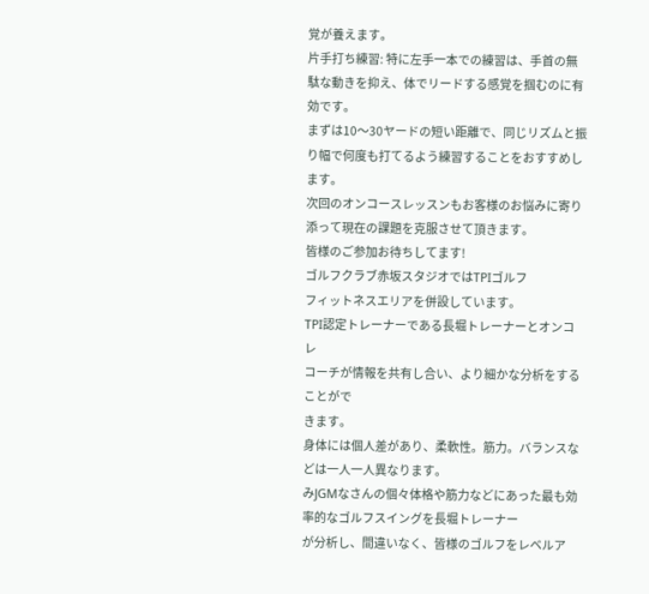覚が養えます。
片手打ち練習: 特に左手一本での練習は、手首の無駄な動きを抑え、体でリードする感覚を掴むのに有効です。
まずは10〜30ヤードの短い距離で、同じリズムと振り幅で何度も打てるよう練習することをおすすめします。
次回のオンコースレッスンもお客様のお悩みに寄り添って現在の課題を克服させて頂きます。
皆様のご参加お待ちしてます!
ゴルフクラブ赤坂スタジオではTPIゴルフ
フィットネスエリアを併設しています。
TPI認定トレーナーである長堀トレーナーとオンコレ
コーチが情報を共有し合い、より細かな分析をすることがで
きます。
身体には個人差があり、柔軟性。筋力。バランスなどは一人一人異なります。
みJGMなさんの個々体格や筋力などにあった最も効率的なゴルフスイングを長堀トレーナー
が分析し、間違いなく、皆様のゴルフをレベルア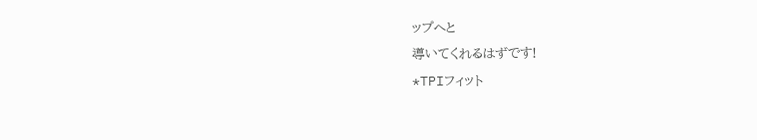ップへと
導いてくれるはずです!
*TPIフィット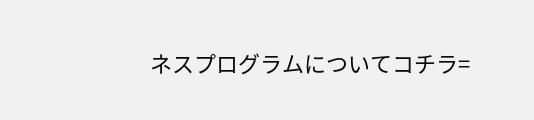ネスプログラムについてコチラ=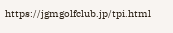https://jgmgolfclub.jp/tpi.html